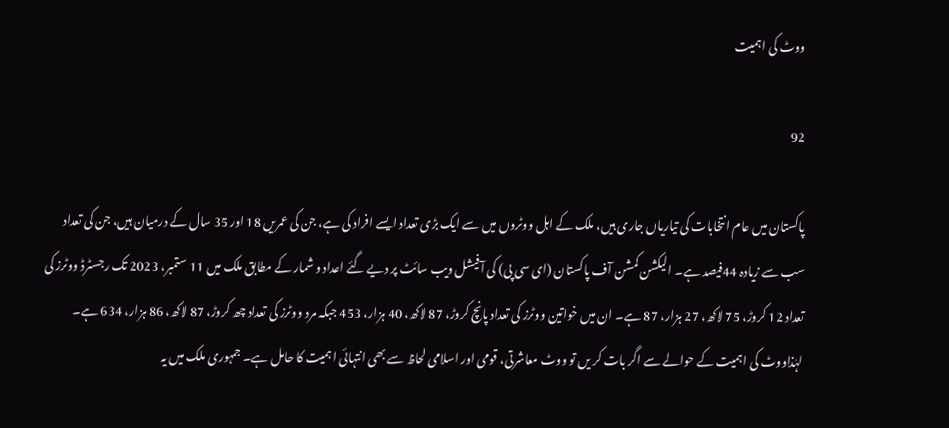ووٹ کی اہمیت

92

پاکستان میں عام انتخابات کی تیاریاں جاری ہیں، ملک کے اہل ووٹروں میں سے ایک بڑی تعداد ایسے افراد کی ہے، جن کی عمریں 18 اور 35 سال کے درمیان ہیں، جن کی تعداد سب سے زیادہ 44فیصد ہے۔ الیکشن کمشن آف پاکستان (ای سی پی) کی آفیشل ویب سائٹ پر دیے گئے اعداد و شمار کے مطابق ملک میں 11 ستمبر، 2023 تک رجسٹرڈ ووٹرز کی تعداد 12 کروڑ، 75 لاکھ، 27 ہزار، 87 ہے۔ ان میں خواتین ووٹرز کی تعداد پانچ کروڑ، 87 لاکھ، 40 ہزار، 453 جبکہ مرد ووٹرز کی تعداد چھ کروڑ، 87 لاکھ، 86 ہزار، 634 ہے۔ لہٰذاووٹ کی اہمیت کے حوالے سے اگر بات کر یں تو ووٹ معاشرتی، قومی اور اسلامی لحاظ سے بھی انتہائی اہمیت کا حامل ہے۔ جمہوری ملک میں یہ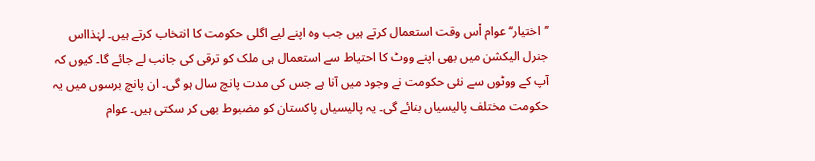’’اختیار‘‘عوام اْس وقت استعمال کرتے ہیں جب وہ اپنے لیے اگلی حکومت کا انتخاب کرتے ہیں۔ لہٰذااس جنرل الیکشن میں بھی اپنے ووٹ کا احتیاط سے استعمال ہی ملک کو ترقی کی جانب لے جائے گا۔ کیوں کہ آپ کے ووٹوں سے نئی حکومت نے وجود میں آنا ہے جس کی مدت پانچ سال ہو گی۔ ان پانچ برسوں میں یہ حکومت مختلف پالیسیاں بنائے گی۔ یہ پالیسیاں پاکستان کو مضبوط بھی کر سکتی ہیں۔ عوام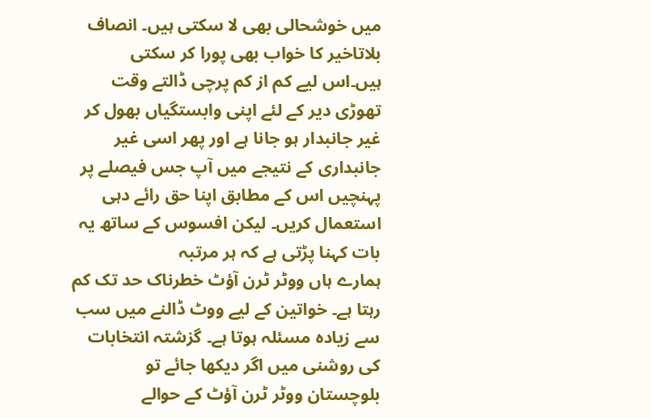میں خوشحالی بھی لا سکتی ہیں۔ انصاف بلاتاخیر کا خواب بھی پورا کر سکتی ہیں۔اس لیے کم از کم پرچی ڈالتے وقت تھوڑی دیر کے لئے اپنی وابستگیاں بھول کر غیر جانبدار ہو جانا ہے اور پھر اسی غیر جانبداری کے نتیجے میں آپ جس فیصلے پر پہنچیں اس کے مطابق اپنا حق رائے دہی استعمال کریں۔ لیکن افسوس کے ساتھ یہ بات کہنا پڑتی ہے کہ ہر مرتبہ
ہمارے ہاں ووٹر ٹرن آؤٹ خطرناک حد تک کم رہتا ہے۔ خواتین کے لیے ووٹ ڈالنے میں سب سے زیادہ مسئلہ ہوتا ہے۔ گزشتہ انتخابات کی روشنی میں اگر دیکھا جائے تو بلوچستان ووٹر ٹرن آؤٹ کے حوالے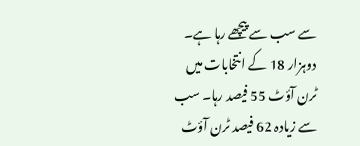سے سب سے پیچھے رہا ہے۔ دوہزار 18 کے انتخابات میں ٹرن آؤٹ 55 فیصد رہا۔ سب سے زیادہ 62 فیصد ٹرن آؤٹ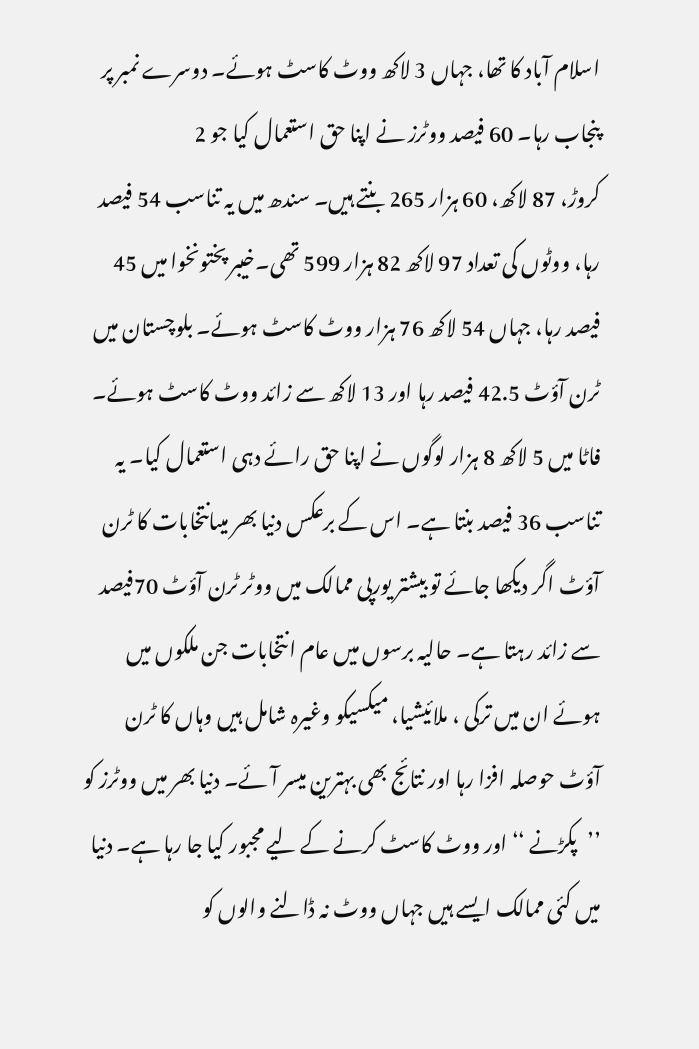اسلام آباد کا تھا، جہاں 3 لاکھ ووٹ کاسٹ ہوئے۔ دوسرے نمبر پر پنجاب رہا۔ 60 فیصد ووٹرز نے اپنا حق استعمال کیا جو 2
کروڑ، 87 لاکھ، 60 ہزار 265 بنتے ہیں۔ سندھ میں یہ تناسب 54 فیصد رہا، ووٹوں کی تعداد 97 لاکھ 82 ہزار 599 تھی۔خیبر پختونخوا میں 45 فیصد رہا، جہاں 54 لاکھ 76 ہزار ووٹ کاسٹ ہوئے۔ بلوچستان میں ٹرن آؤٹ 42.5 فیصد رہا اور 13 لاکھ سے زائد ووٹ کاسٹ ہوئے۔ فاٹا میں 5 لاکھ 8 ہزار لوگوں نے اپنا حق رائے دہی استعمال کیا۔ یہ تناسب 36 فیصد بنتا ہے۔ اس کے برعکس دنیا بھر میںانتخابات کا ٹرن آؤٹ اگر دیکھا جائے تو بیشتر یورپی ممالک میں ووٹر ٹرن آؤٹ 70فیصد سے زائد رہتا ہے۔ حالیہ برسوں میں عام انتخابات جن ملکوں میں ہوئے ان میں ترکی ، ملائیشیا، میکسیکو وغیرہ شامل ہیں وہاں کا ٹرن آؤٹ حوصلہ افزا رہا اور نتائج بھی بہترین میسر آئے۔ دنیا بھر میں ووٹرز کو ’’پکڑنے ‘‘ اور ووٹ کاسٹ کرنے کے لیے مجبور کیا جا رہا ہے۔ دنیا میں کئی ممالک ایسے ہیں جہاں ووٹ نہ ڈالنے والوں کو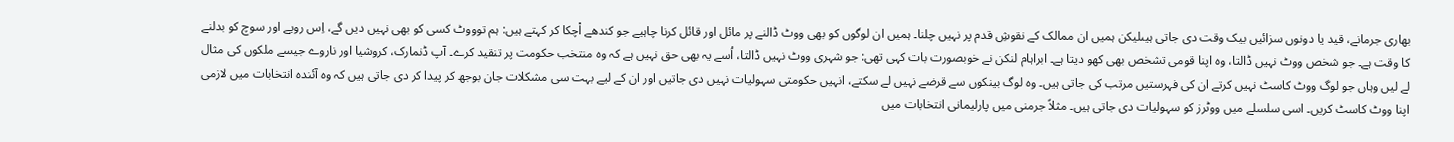بھاری جرمانے، قید یا دونوں سزائیں بیک وقت دی جاتی ہیںلیکن ہمیں ان ممالک کے نقوشِ قدم پر نہیں چلنا۔ ہمیں ان لوگوں کو بھی ووٹ ڈالنے پر مائل اور قائل کرنا چاہیے جو کندھے اْچکا کر کہتے ہیں: ہم توووٹ کسی کو بھی نہیں دیں گے، اِس رویے اور سوچ کو بدلنے کا وقت ہے۔ جو شخص ووٹ نہیں ڈالتا، وہ اپنا قومی تشخص بھی کھو دیتا ہے۔ ابراہام لنکن نے خوبصورت بات کہی تھی: جو شہری ووٹ نہیں ڈالتا، اُسے یہ بھی حق نہیں ہے کہ وہ منتخب حکومت پر تنقید کرے۔ آپ ڈنمارک، کروشیا اور ناروے جیسے ملکوں کی مثال لے لیں وہاں جو لوگ ووٹ کاسٹ نہیں کرتے ان کی فہرستیں مرتب کی جاتی ہیں۔ وہ لوگ بینکوں سے قرضے نہیں لے سکتے، انہیں حکومتی سہولیات نہیں دی جاتیں اور ان کے لیے بہت سی مشکلات جان بوجھ کر پیدا کر دی جاتی ہیں کہ وہ آئندہ انتخابات میں لازمی اپنا ووٹ کاسٹ کریں۔ اسی سلسلے میں ووٹرز کو سہولیات دی جاتی ہیں۔ مثلاً جرمنی میں پارلیمانی انتخابات میں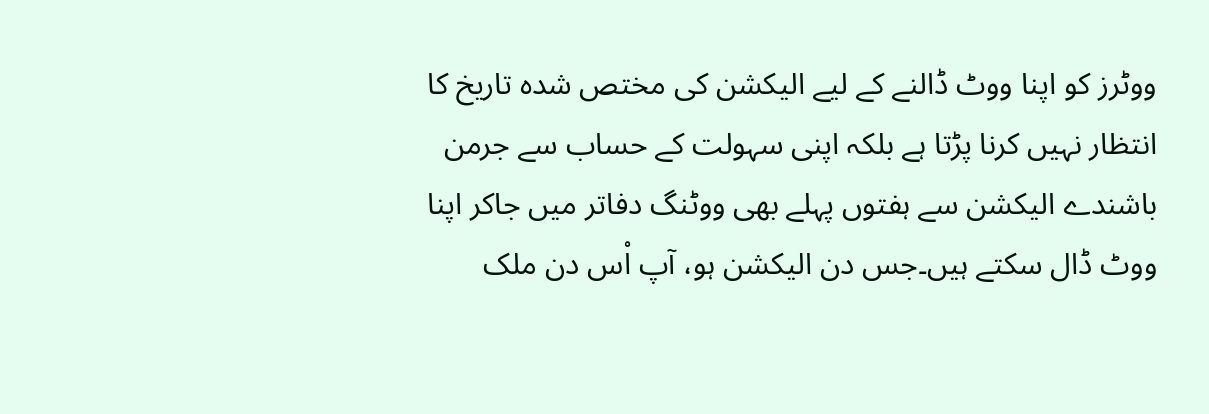ووٹرز کو اپنا ووٹ ڈالنے کے لیے الیکشن کی مختص شدہ تاریخ کا انتظار نہیں کرنا پڑتا ہے بلکہ اپنی سہولت کے حساب سے جرمن باشندے الیکشن سے ہفتوں پہلے بھی ووٹنگ دفاتر میں جاکر اپنا ووٹ ڈال سکتے ہیں۔جس دن الیکشن ہو، آپ اْس دن ملک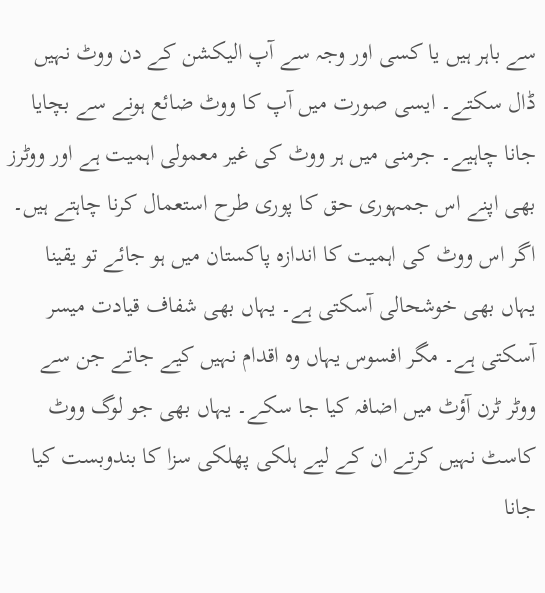سے باہر ہیں یا کسی اور وجہ سے آپ الیکشن کے دن ووٹ نہیں ڈال سکتے۔ ایسی صورت میں آپ کا ووٹ ضائع ہونے سے بچایا جانا چاہیے۔ جرمنی میں ہر ووٹ کی غیر معمولی اہمیت ہے اور ووٹرز بھی اپنے اس جمہوری حق کا پوری طرح استعمال کرنا چاہتے ہیں۔ اگر اس ووٹ کی اہمیت کا اندازہ پاکستان میں ہو جائے تو یقینا یہاں بھی خوشحالی آسکتی ہے۔ یہاں بھی شفاف قیادت میسر آسکتی ہے۔ مگر افسوس یہاں وہ اقدام نہیں کیے جاتے جن سے ووٹر ٹرن آؤٹ میں اضافہ کیا جا سکے۔ یہاں بھی جو لوگ ووٹ کاسٹ نہیں کرتے ان کے لیے ہلکی پھلکی سزا کا بندوبست کیا جانا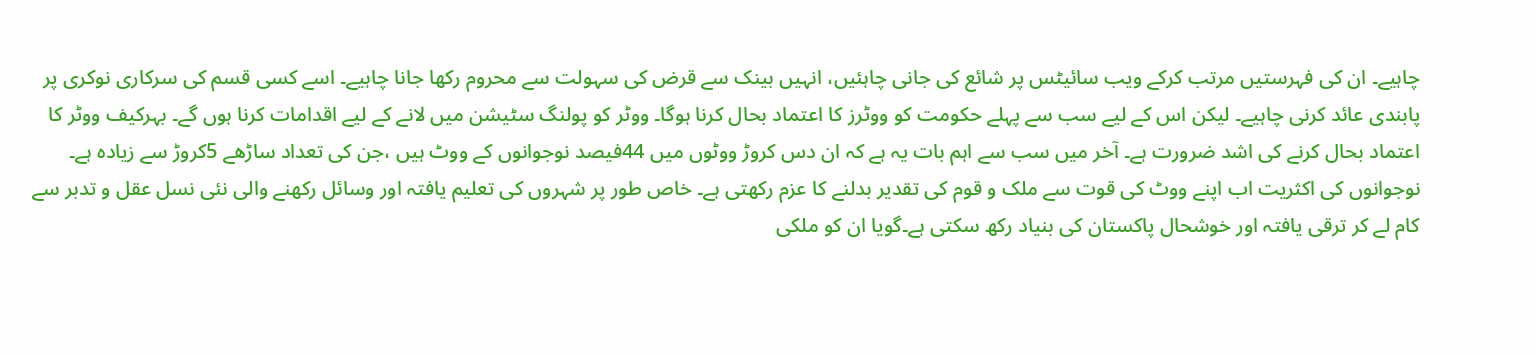چاہیے۔ ان کی فہرستیں مرتب کرکے ویب سائیٹس پر شائع کی جانی چاہئیں، انہیں بینک سے قرض کی سہولت سے محروم رکھا جانا چاہیے۔ اسے کسی قسم کی سرکاری نوکری پر پابندی عائد کرنی چاہیے۔ لیکن اس کے لیے سب سے پہلے حکومت کو ووٹرز کا اعتماد بحال کرنا ہوگا۔ ووٹر کو پولنگ سٹیشن میں لانے کے لیے اقدامات کرنا ہوں گے۔ بہرکیف ووٹر کا اعتماد بحال کرنے کی اشد ضرورت ہے۔ آخر میں سب سے اہم بات یہ ہے کہ ان دس کروڑ ووٹوں میں 44فیصد نوجوانوں کے ووٹ ہیں ،جن کی تعداد ساڑھے 5کروڑ سے زیادہ ہے۔ نوجوانوں کی اکثریت اب اپنے ووٹ کی قوت سے ملک و قوم کی تقدیر بدلنے کا عزم رکھتی ہے۔ خاص طور پر شہروں کی تعلیم یافتہ اور وسائل رکھنے والی نئی نسل عقل و تدبر سے کام لے کر ترقی یافتہ اور خوشحال پاکستان کی بنیاد رکھ سکتی ہے۔گویا ان کو ملکی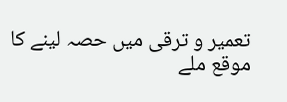تعمیر و ترقی میں حصہ لینے کا موقع ملے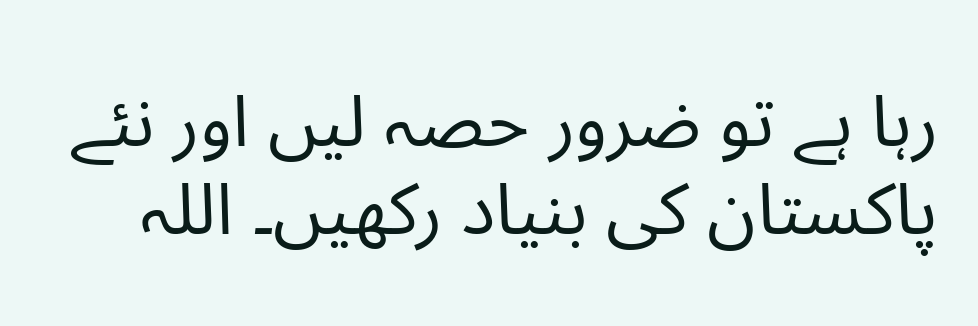رہا ہے تو ضرور حصہ لیں اور نئے پاکستان کی بنیاد رکھیں۔ اللہ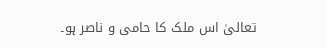تعالیٰ اس ملک کا حامی و ناصر ہو۔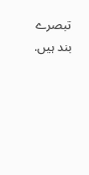تبصرے بند ہیں.